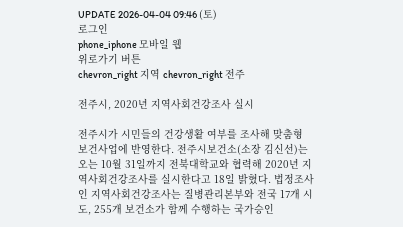UPDATE 2026-04-04 09:46 (토)
로그인
phone_iphone 모바일 웹
위로가기 버튼
chevron_right 지역 chevron_right 전주

전주시, 2020년 지역사회건강조사 실시

전주시가 시민들의 건강생활 여부를 조사해 맞춤형 보건사업에 반영한다. 전주시보건소(소장 김신선)는 오는 10월 31일까지 전북대학교와 협력해 2020년 지역사회건강조사를 실시한다고 18일 밝혔다. 법정조사인 지역사회건강조사는 질병관리본부와 전국 17개 시도, 255개 보건소가 함께 수행하는 국가승인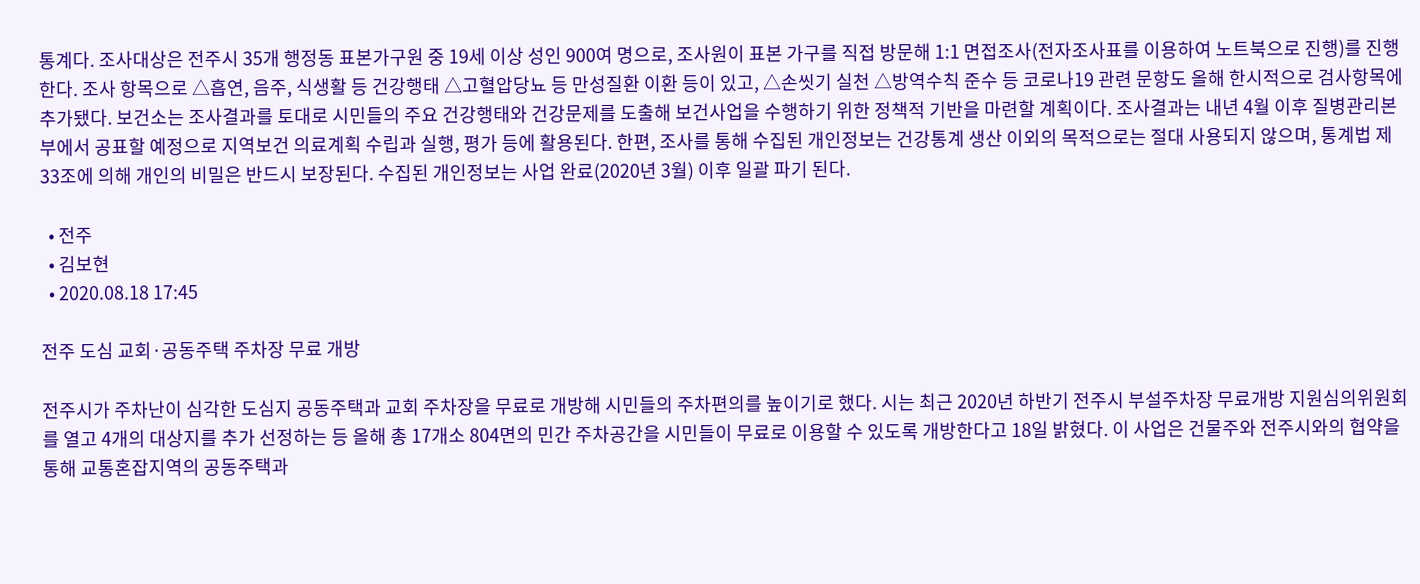통계다. 조사대상은 전주시 35개 행정동 표본가구원 중 19세 이상 성인 900여 명으로, 조사원이 표본 가구를 직접 방문해 1:1 면접조사(전자조사표를 이용하여 노트북으로 진행)를 진행한다. 조사 항목으로 △흡연, 음주, 식생활 등 건강행태 △고혈압당뇨 등 만성질환 이환 등이 있고, △손씻기 실천 △방역수칙 준수 등 코로나19 관련 문항도 올해 한시적으로 검사항목에 추가됐다. 보건소는 조사결과를 토대로 시민들의 주요 건강행태와 건강문제를 도출해 보건사업을 수행하기 위한 정책적 기반을 마련할 계획이다. 조사결과는 내년 4월 이후 질병관리본부에서 공표할 예정으로 지역보건 의료계획 수립과 실행, 평가 등에 활용된다. 한편, 조사를 통해 수집된 개인정보는 건강통계 생산 이외의 목적으로는 절대 사용되지 않으며, 통계법 제33조에 의해 개인의 비밀은 반드시 보장된다. 수집된 개인정보는 사업 완료(2020년 3월) 이후 일괄 파기 된다.

  • 전주
  • 김보현
  • 2020.08.18 17:45

전주 도심 교회·공동주택 주차장 무료 개방

전주시가 주차난이 심각한 도심지 공동주택과 교회 주차장을 무료로 개방해 시민들의 주차편의를 높이기로 했다. 시는 최근 2020년 하반기 전주시 부설주차장 무료개방 지원심의위원회를 열고 4개의 대상지를 추가 선정하는 등 올해 총 17개소 804면의 민간 주차공간을 시민들이 무료로 이용할 수 있도록 개방한다고 18일 밝혔다. 이 사업은 건물주와 전주시와의 협약을 통해 교통혼잡지역의 공동주택과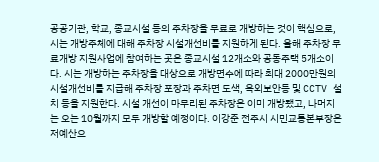공공기관, 학교, 종교시설 등의 주차장을 무료로 개방하는 것이 핵심으로, 시는 개방주체에 대해 주차장 시설개선비를 지원하게 된다. 올해 주차장 무료개방 지원사업에 참여하는 곳은 종교시설 12개소와 공동주택 5개소이다. 시는 개방하는 주차장을 대상으로 개방면수에 따라 최대 2000만원의 시설개선비를 지급해 주차장 포장과 주차면 도색, 옥외보안등 및 CCTV 설치 등을 지원한다. 시설 개선이 마무리된 주차장은 이미 개방됐고, 나머지는 오는 10월까지 모두 개방할 예정이다. 이강준 전주시 시민교통본부장은 저예산으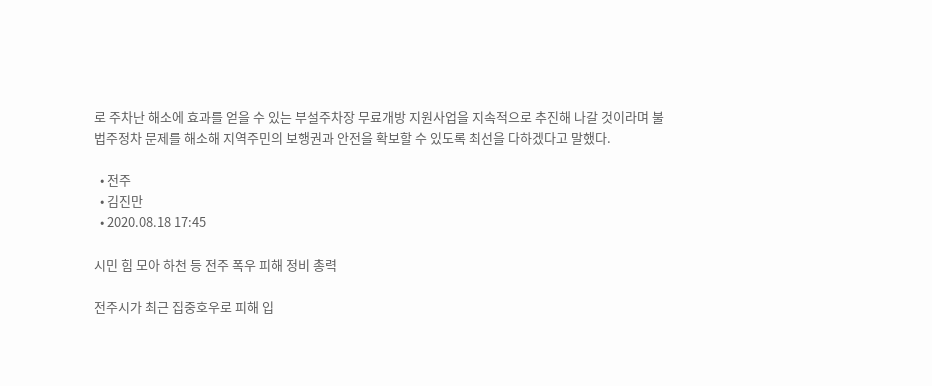로 주차난 해소에 효과를 얻을 수 있는 부설주차장 무료개방 지원사업을 지속적으로 추진해 나갈 것이라며 불법주정차 문제를 해소해 지역주민의 보행권과 안전을 확보할 수 있도록 최선을 다하겠다고 말했다.

  • 전주
  • 김진만
  • 2020.08.18 17:45

시민 힘 모아 하천 등 전주 폭우 피해 정비 총력

전주시가 최근 집중호우로 피해 입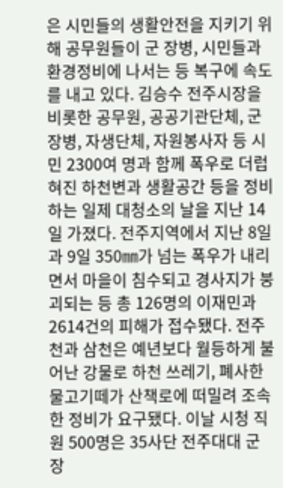은 시민들의 생활안전을 지키기 위해 공무원들이 군 장병, 시민들과 환경정비에 나서는 등 복구에 속도를 내고 있다. 김승수 전주시장을 비롯한 공무원, 공공기관단체, 군 장병, 자생단체, 자원봉사자 등 시민 2300여 명과 함께 폭우로 더럽혀진 하천변과 생활공간 등을 정비하는 일제 대청소의 날을 지난 14일 가졌다. 전주지역에서 지난 8일과 9일 350㎜가 넘는 폭우가 내리면서 마을이 침수되고 경사지가 붕괴되는 등 총 126명의 이재민과 2614건의 피해가 접수됐다. 전주천과 삼천은 예년보다 월등하게 불어난 강물로 하천 쓰레기, 폐사한 물고기떼가 산책로에 떠밀려 조속한 정비가 요구됐다. 이날 시청 직원 500명은 35사단 전주대대 군 장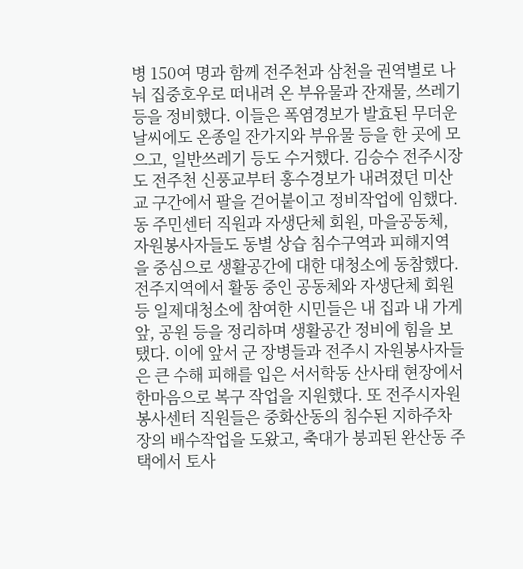병 150여 명과 함께 전주천과 삼천을 권역별로 나눠 집중호우로 떠내려 온 부유물과 잔재물, 쓰레기 등을 정비했다. 이들은 폭염경보가 발효된 무더운 날씨에도 온종일 잔가지와 부유물 등을 한 곳에 모으고, 일반쓰레기 등도 수거했다. 김승수 전주시장도 전주천 신풍교부터 홍수경보가 내려졌던 미산교 구간에서 팔을 걷어붙이고 정비작업에 임했다. 동 주민센터 직원과 자생단체 회원, 마을공동체, 자원봉사자들도 동별 상습 침수구역과 피해지역을 중심으로 생활공간에 대한 대청소에 동참했다. 전주지역에서 활동 중인 공동체와 자생단체 회원 등 일제대청소에 참여한 시민들은 내 집과 내 가게 앞, 공원 등을 정리하며 생활공간 정비에 힘을 보탰다. 이에 앞서 군 장병들과 전주시 자원봉사자들은 큰 수해 피해를 입은 서서학동 산사태 현장에서 한마음으로 복구 작업을 지원했다. 또 전주시자원봉사센터 직원들은 중화산동의 침수된 지하주차장의 배수작업을 도왔고, 축대가 붕괴된 완산동 주택에서 토사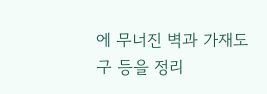에 무너진 벽과 가재도구 등을 정리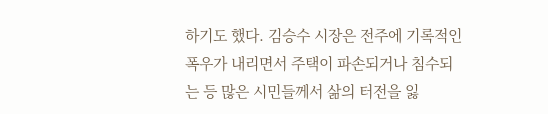하기도 했다. 김승수 시장은 전주에 기록적인 폭우가 내리면서 주택이 파손되거나 침수되는 등 많은 시민들께서 삶의 터전을 잃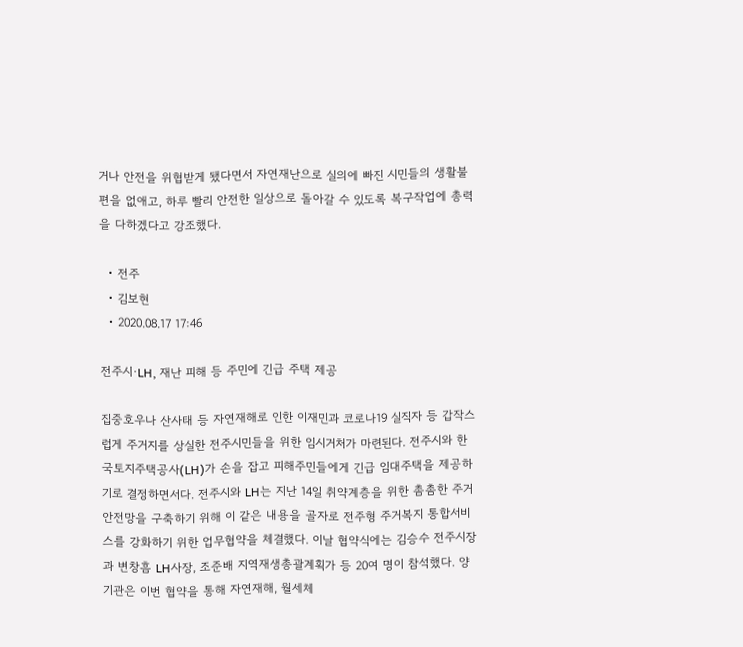거나 안전을 위협받게 됐다면서 자연재난으로 실의에 빠진 시민들의 생활불편을 없애고, 하루 빨리 안전한 일상으로 돌아갈 수 있도록 복구작업에 총력을 다하겠다고 강조했다.

  • 전주
  • 김보현
  • 2020.08.17 17:46

전주시·LH, 재난 피해 등 주민에 긴급 주택 제공

집중호우나 산사태 등 자연재해로 인한 이재민과 코로나19 실직자 등 갑작스럽게 주거지를 상실한 전주시민들을 위한 임시거처가 마련된다. 전주시와 한국토지주택공사(LH)가 손을 잡고 피해주민들에게 긴급 임대주택을 제공하기로 결정하면서다. 전주시와 LH는 지난 14일 취약계층을 위한 촘촘한 주거안전망을 구축하기 위해 이 같은 내용을 골자로 전주형 주거복지 통합서비스를 강화하기 위한 업무협약을 체결했다. 이날 협약식에는 김승수 전주시장과 변창흠 LH사장, 조준배 지역재생총괄계획가 등 20여 명이 참석했다. 양 기관은 이번 협약을 통해 자연재해, 월세체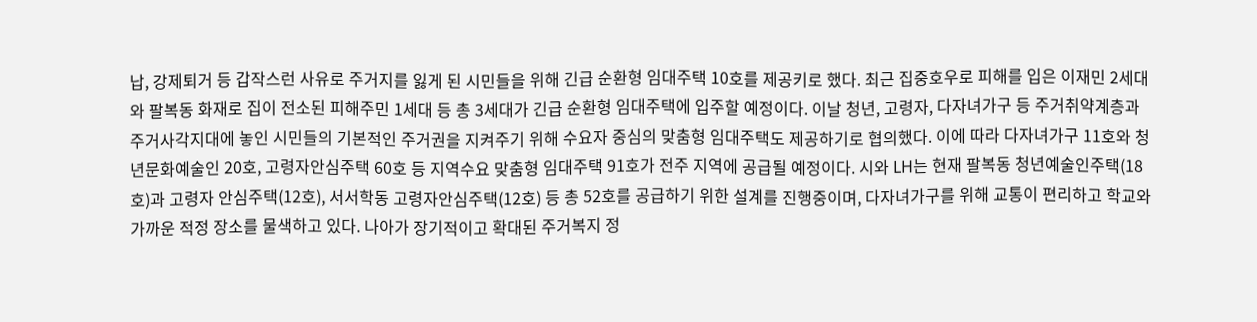납, 강제퇴거 등 갑작스런 사유로 주거지를 잃게 된 시민들을 위해 긴급 순환형 임대주택 10호를 제공키로 했다. 최근 집중호우로 피해를 입은 이재민 2세대와 팔복동 화재로 집이 전소된 피해주민 1세대 등 총 3세대가 긴급 순환형 임대주택에 입주할 예정이다. 이날 청년, 고령자, 다자녀가구 등 주거취약계층과 주거사각지대에 놓인 시민들의 기본적인 주거권을 지켜주기 위해 수요자 중심의 맞춤형 임대주택도 제공하기로 협의했다. 이에 따라 다자녀가구 11호와 청년문화예술인 20호, 고령자안심주택 60호 등 지역수요 맞춤형 임대주택 91호가 전주 지역에 공급될 예정이다. 시와 LH는 현재 팔복동 청년예술인주택(18호)과 고령자 안심주택(12호), 서서학동 고령자안심주택(12호) 등 총 52호를 공급하기 위한 설계를 진행중이며, 다자녀가구를 위해 교통이 편리하고 학교와 가까운 적정 장소를 물색하고 있다. 나아가 장기적이고 확대된 주거복지 정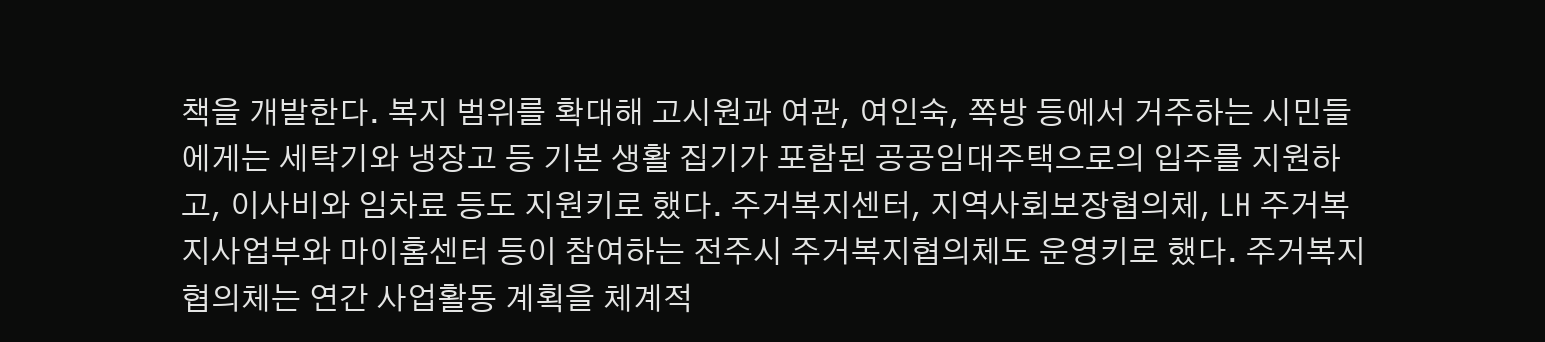책을 개발한다. 복지 범위를 확대해 고시원과 여관, 여인숙, 쪽방 등에서 거주하는 시민들에게는 세탁기와 냉장고 등 기본 생활 집기가 포함된 공공임대주택으로의 입주를 지원하고, 이사비와 임차료 등도 지원키로 했다. 주거복지센터, 지역사회보장협의체, LH 주거복지사업부와 마이홈센터 등이 참여하는 전주시 주거복지협의체도 운영키로 했다. 주거복지협의체는 연간 사업활동 계획을 체계적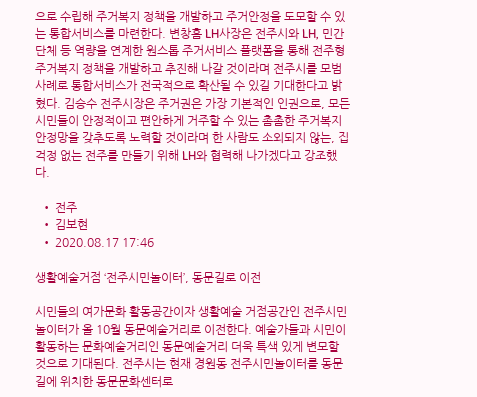으로 수립해 주거복지 정책을 개발하고 주거안정을 도모할 수 있는 통합서비스를 마련한다. 변창흠 LH사장은 전주시와 LH, 민간단체 등 역량을 연계한 원스톱 주거서비스 플랫폼을 통해 전주형 주거복지 정책을 개발하고 추진해 나갈 것이라며 전주시를 모범사례로 통합서비스가 전국적으로 확산될 수 있길 기대한다고 밝혔다. 김승수 전주시장은 주거권은 가장 기본적인 인권으로, 모든 시민들이 안정적이고 편안하게 거주할 수 있는 촘촘한 주거복지 안정망을 갖추도록 노력할 것이라며 한 사람도 소외되지 않는, 집 걱정 없는 전주를 만들기 위해 LH와 협력해 나가겠다고 강조했다.

  • 전주
  • 김보현
  • 2020.08.17 17:46

생활예술거점 ‘전주시민놀이터’, 동문길로 이전

시민들의 여가문화 활동공간이자 생활예술 거점공간인 전주시민놀이터가 올 10월 동문예술거리로 이전한다. 예술가들과 시민이 활동하는 문화예술거리인 동문예술거리 더욱 특색 있게 변모할 것으로 기대된다. 전주시는 현재 경원동 전주시민놀이터를 동문길에 위치한 동문문화센터로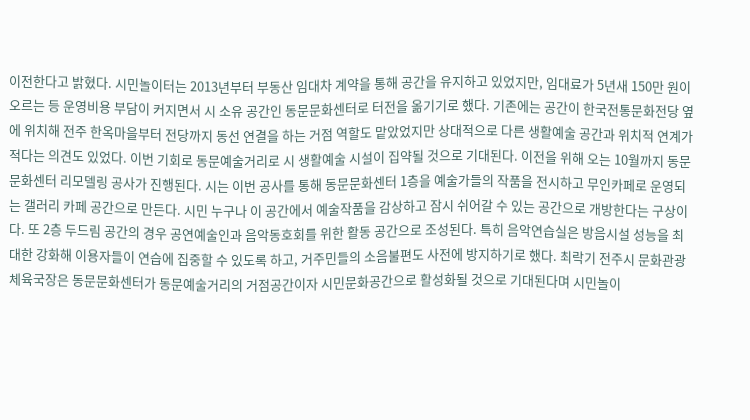이전한다고 밝혔다. 시민놀이터는 2013년부터 부동산 임대차 계약을 통해 공간을 유지하고 있었지만, 임대료가 5년새 150만 원이 오르는 등 운영비용 부담이 커지면서 시 소유 공간인 동문문화센터로 터전을 옮기기로 했다. 기존에는 공간이 한국전통문화전당 옆에 위치해 전주 한옥마을부터 전당까지 동선 연결을 하는 거점 역할도 맡았었지만 상대적으로 다른 생활예술 공간과 위치적 연계가 적다는 의견도 있었다. 이번 기회로 동문예술거리로 시 생활예술 시설이 집약될 것으로 기대된다. 이전을 위해 오는 10월까지 동문문화센터 리모델링 공사가 진행된다. 시는 이번 공사를 통해 동문문화센터 1층을 예술가들의 작품을 전시하고 무인카페로 운영되는 갤러리 카페 공간으로 만든다. 시민 누구나 이 공간에서 예술작품을 감상하고 잠시 쉬어갈 수 있는 공간으로 개방한다는 구상이다. 또 2층 두드림 공간의 경우 공연예술인과 음악동호회를 위한 활동 공간으로 조성된다. 특히 음악연습실은 방음시설 성능을 최대한 강화해 이용자들이 연습에 집중할 수 있도록 하고, 거주민들의 소음불편도 사전에 방지하기로 했다. 최락기 전주시 문화관광체육국장은 동문문화센터가 동문예술거리의 거점공간이자 시민문화공간으로 활성화될 것으로 기대된다며 시민놀이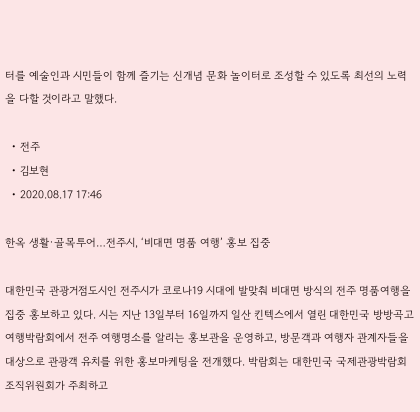터를 예술인과 시민들이 함께 즐기는 신개념 문화 놀이터로 조성할 수 있도록 최선의 노력을 다할 것이라고 말했다.

  • 전주
  • 김보현
  • 2020.08.17 17:46

한옥 생활·골목투어…전주시, ‘비대면 명품 여행’ 홍보 집중

대한민국 관광거점도시인 전주시가 코로나19 시대에 발맞춰 비대면 방식의 전주 명품여행을 집중 홍보하고 있다. 시는 지난 13일부터 16일까지 일산 킨텍스에서 열린 대한민국 방방곡고 여행박람회에서 전주 여행명소를 알리는 홍보관을 운영하고, 방문객과 여행자 관계자들을 대상으로 관광객 유치를 위한 홍보마케팅을 전개했다. 박람회는 대한민국 국제관광박람회 조직위원회가 주최하고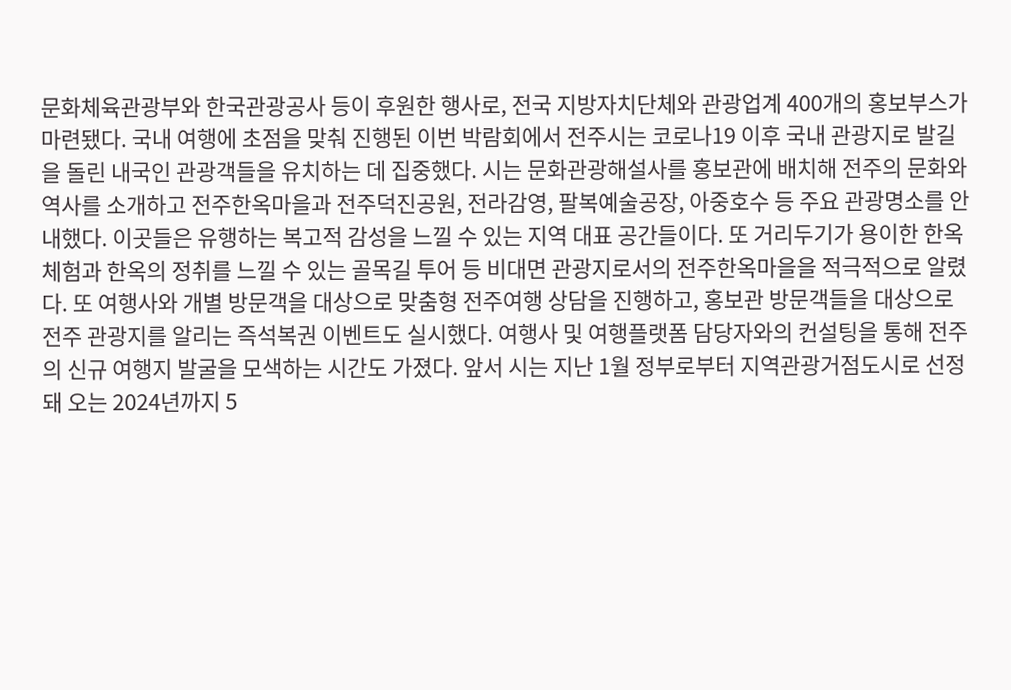문화체육관광부와 한국관광공사 등이 후원한 행사로, 전국 지방자치단체와 관광업계 400개의 홍보부스가 마련됐다. 국내 여행에 초점을 맞춰 진행된 이번 박람회에서 전주시는 코로나19 이후 국내 관광지로 발길을 돌린 내국인 관광객들을 유치하는 데 집중했다. 시는 문화관광해설사를 홍보관에 배치해 전주의 문화와 역사를 소개하고 전주한옥마을과 전주덕진공원, 전라감영, 팔복예술공장, 아중호수 등 주요 관광명소를 안내했다. 이곳들은 유행하는 복고적 감성을 느낄 수 있는 지역 대표 공간들이다. 또 거리두기가 용이한 한옥체험과 한옥의 정취를 느낄 수 있는 골목길 투어 등 비대면 관광지로서의 전주한옥마을을 적극적으로 알렸다. 또 여행사와 개별 방문객을 대상으로 맞춤형 전주여행 상담을 진행하고, 홍보관 방문객들을 대상으로 전주 관광지를 알리는 즉석복권 이벤트도 실시했다. 여행사 및 여행플랫폼 담당자와의 컨설팅을 통해 전주의 신규 여행지 발굴을 모색하는 시간도 가졌다. 앞서 시는 지난 1월 정부로부터 지역관광거점도시로 선정돼 오는 2024년까지 5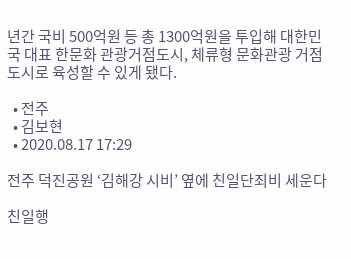년간 국비 500억원 등 총 1300억원을 투입해 대한민국 대표 한문화 관광거점도시, 체류형 문화관광 거점도시로 육성할 수 있게 됐다.

  • 전주
  • 김보현
  • 2020.08.17 17:29

전주 덕진공원 ‘김해강 시비’ 옆에 친일단죄비 세운다

친일행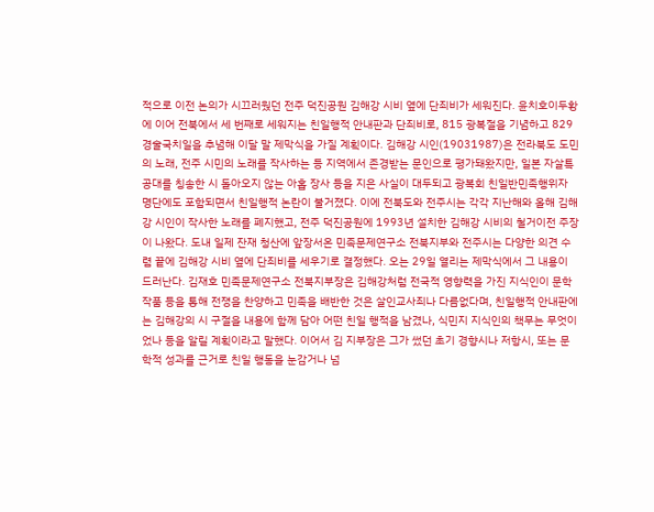적으로 이전 논의가 시끄러웠던 전주 덕진공원 김해강 시비 옆에 단죄비가 세워진다. 윤치호이두황에 이어 전북에서 세 번째로 세워지는 친일행적 안내판과 단죄비로, 815 광복절을 기념하고 829 경술국치일을 추념해 이달 말 제막식을 가질 계획이다. 김해강 시인(19031987)은 전라북도 도민의 노래, 전주 시민의 노래를 작사하는 등 지역에서 존경받는 문인으로 평가돼왔지만, 일본 자살특공대를 칭송한 시 돌아오지 않는 아홉 장사 등을 지은 사실이 대두되고 광복회 친일반민족행위자 명단에도 포함되면서 친일행적 논란이 불거졌다. 이에 전북도와 전주시는 각각 지난해와 올해 김해강 시인이 작사한 노래를 폐지했고, 전주 덕진공원에 1993년 설치한 김해강 시비의 철거이전 주장이 나왔다. 도내 일제 잔재 청산에 앞장서온 민족문제연구소 전북지부와 전주시는 다양한 의견 수렴 끝에 김해강 시비 옆에 단죄비를 세우기로 결정했다. 오는 29일 열리는 제막식에서 그 내용이 드러난다. 김재호 민족문제연구소 전북지부장은 김해강처럼 전국적 영향력을 가진 지식인이 문학작품 등을 통해 전쟁을 찬양하고 민족을 배반한 것은 살인교사죄나 다름없다며, 친일행적 안내판에는 김해강의 시 구절을 내용에 함께 담아 어떤 친일 행적을 남겼나, 식민지 지식인의 책무는 무엇이었나 등을 알릴 계획이라고 말했다. 이어서 김 지부장은 그가 썼던 초기 경향시나 저항시, 또는 문학적 성과를 근거로 친일 행동을 눈감거나 넘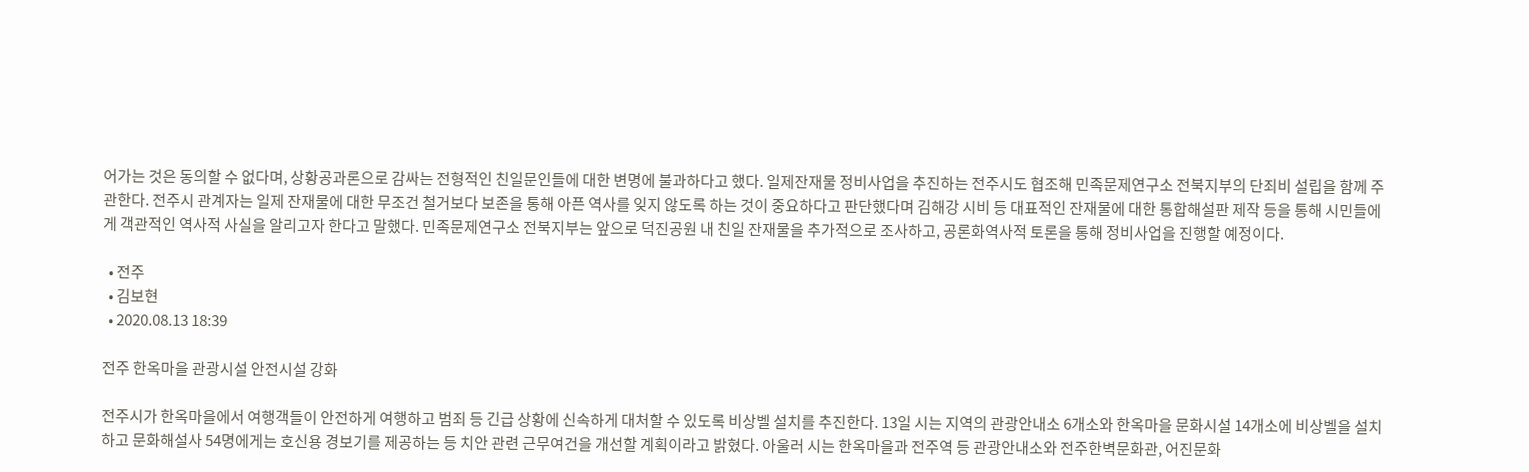어가는 것은 동의할 수 없다며, 상황공과론으로 감싸는 전형적인 친일문인들에 대한 변명에 불과하다고 했다. 일제잔재물 정비사업을 추진하는 전주시도 협조해 민족문제연구소 전북지부의 단죄비 설립을 함께 주관한다. 전주시 관계자는 일제 잔재물에 대한 무조건 철거보다 보존을 통해 아픈 역사를 잊지 않도록 하는 것이 중요하다고 판단했다며 김해강 시비 등 대표적인 잔재물에 대한 통합해설판 제작 등을 통해 시민들에게 객관적인 역사적 사실을 알리고자 한다고 말했다. 민족문제연구소 전북지부는 앞으로 덕진공원 내 친일 잔재물을 추가적으로 조사하고, 공론화역사적 토론을 통해 정비사업을 진행할 예정이다.

  • 전주
  • 김보현
  • 2020.08.13 18:39

전주 한옥마을 관광시설 안전시설 강화

전주시가 한옥마을에서 여행객들이 안전하게 여행하고 범죄 등 긴급 상황에 신속하게 대처할 수 있도록 비상벨 설치를 추진한다. 13일 시는 지역의 관광안내소 6개소와 한옥마을 문화시설 14개소에 비상벨을 설치하고 문화해설사 54명에게는 호신용 경보기를 제공하는 등 치안 관련 근무여건을 개선할 계획이라고 밝혔다. 아울러 시는 한옥마을과 전주역 등 관광안내소와 전주한벽문화관, 어진문화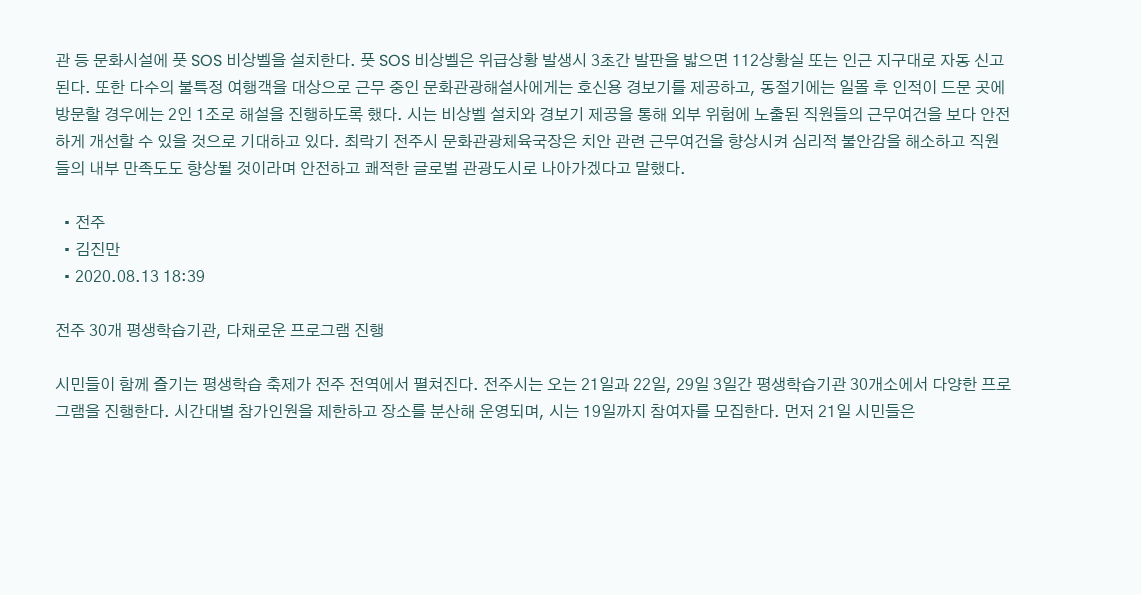관 등 문화시설에 풋 SOS 비상벨을 설치한다. 풋 SOS 비상벨은 위급상황 발생시 3초간 발판을 밟으면 112상황실 또는 인근 지구대로 자동 신고된다. 또한 다수의 불특정 여행객을 대상으로 근무 중인 문화관광해설사에게는 호신용 경보기를 제공하고, 동절기에는 일몰 후 인적이 드문 곳에 방문할 경우에는 2인 1조로 해설을 진행하도록 했다. 시는 비상벨 설치와 경보기 제공을 통해 외부 위험에 노출된 직원들의 근무여건을 보다 안전하게 개선할 수 있을 것으로 기대하고 있다. 최락기 전주시 문화관광체육국장은 치안 관련 근무여건을 향상시켜 심리적 불안감을 해소하고 직원들의 내부 만족도도 향상될 것이라며 안전하고 쾌적한 글로벌 관광도시로 나아가겠다고 말했다.

  • 전주
  • 김진만
  • 2020.08.13 18:39

전주 30개 평생학습기관, 다채로운 프로그램 진행

시민들이 함께 즐기는 평생학습 축제가 전주 전역에서 펼쳐진다. 전주시는 오는 21일과 22일, 29일 3일간 평생학습기관 30개소에서 다양한 프로그램을 진행한다. 시간대별 참가인원을 제한하고 장소를 분산해 운영되며, 시는 19일까지 참여자를 모집한다. 먼저 21일 시민들은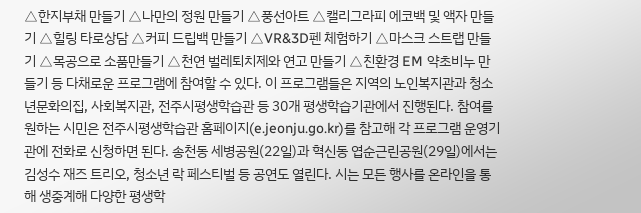△한지부채 만들기 △나만의 정원 만들기 △풍선아트 △캘리그라피 에코백 및 액자 만들기 △힐링 타로상담 △커피 드립백 만들기 △VR&3D펜 체험하기 △마스크 스트랩 만들기 △목공으로 소품만들기 △천연 벌레퇴치제와 연고 만들기 △친환경 EM 약초비누 만들기 등 다채로운 프로그램에 참여할 수 있다. 이 프로그램들은 지역의 노인복지관과 청소년문화의집, 사회복지관, 전주시평생학습관 등 30개 평생학습기관에서 진행된다. 참여를 원하는 시민은 전주시평생학습관 홈페이지(e.jeonju.go.kr)를 참고해 각 프로그램 운영기관에 전화로 신청하면 된다. 송천동 세병공원(22일)과 혁신동 엽순근린공원(29일)에서는 김성수 재즈 트리오, 청소년 락 페스티벌 등 공연도 열린다. 시는 모든 행사를 온라인을 통해 생중계해 다양한 평생학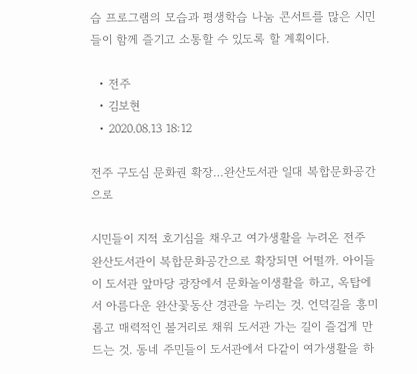습 프로그램의 모습과 평생학습 나눔 콘서트를 많은 시민들이 함께 즐기고 소통할 수 있도록 할 계획이다.

  • 전주
  • 김보현
  • 2020.08.13 18:12

전주 구도심 문화권 확장…완산도서관 일대 복합문화공간으로

시민들이 지적 호기심을 채우고 여가생활을 누려온 전주 완산도서관이 복합문화공간으로 확장되면 어떨까. 아이들이 도서관 앞마당 광장에서 문화놀이생활을 하고, 옥탑에서 아름다운 완산꽃동산 경관을 누리는 것. 언덕길을 흥미롭고 매력적인 볼거리로 채워 도서관 가는 길이 즐겁게 만드는 것. 동네 주민들이 도서관에서 다같이 여가생활을 하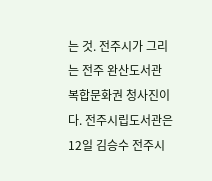는 것. 전주시가 그리는 전주 완산도서관 복합문화권 청사진이다. 전주시립도서관은 12일 김승수 전주시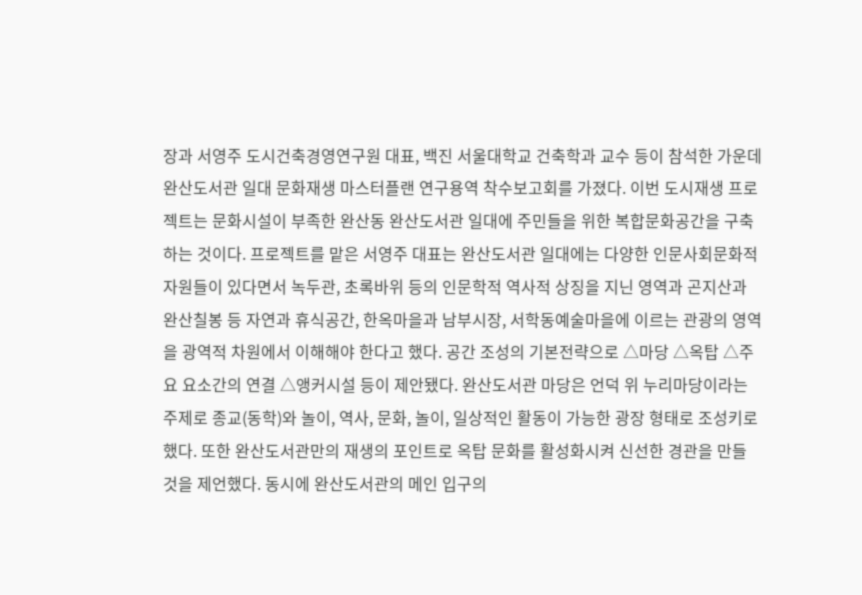장과 서영주 도시건축경영연구원 대표, 백진 서울대학교 건축학과 교수 등이 참석한 가운데 완산도서관 일대 문화재생 마스터플랜 연구용역 착수보고회를 가졌다. 이번 도시재생 프로젝트는 문화시설이 부족한 완산동 완산도서관 일대에 주민들을 위한 복합문화공간을 구축하는 것이다. 프로젝트를 맡은 서영주 대표는 완산도서관 일대에는 다양한 인문사회문화적 자원들이 있다면서 녹두관, 초록바위 등의 인문학적 역사적 상징을 지닌 영역과 곤지산과 완산칠봉 등 자연과 휴식공간, 한옥마을과 남부시장, 서학동예술마을에 이르는 관광의 영역을 광역적 차원에서 이해해야 한다고 했다. 공간 조성의 기본전략으로 △마당 △옥탑 △주요 요소간의 연결 △앵커시설 등이 제안됐다. 완산도서관 마당은 언덕 위 누리마당이라는 주제로 종교(동학)와 놀이, 역사, 문화, 놀이, 일상적인 활동이 가능한 광장 형태로 조성키로 했다. 또한 완산도서관만의 재생의 포인트로 옥탑 문화를 활성화시켜 신선한 경관을 만들 것을 제언했다. 동시에 완산도서관의 메인 입구의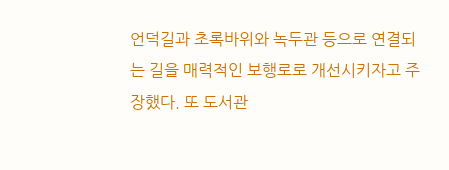언덕길과 초록바위와 녹두관 등으로 연결되는 길을 매력적인 보행로로 개선시키자고 주장했다. 또 도서관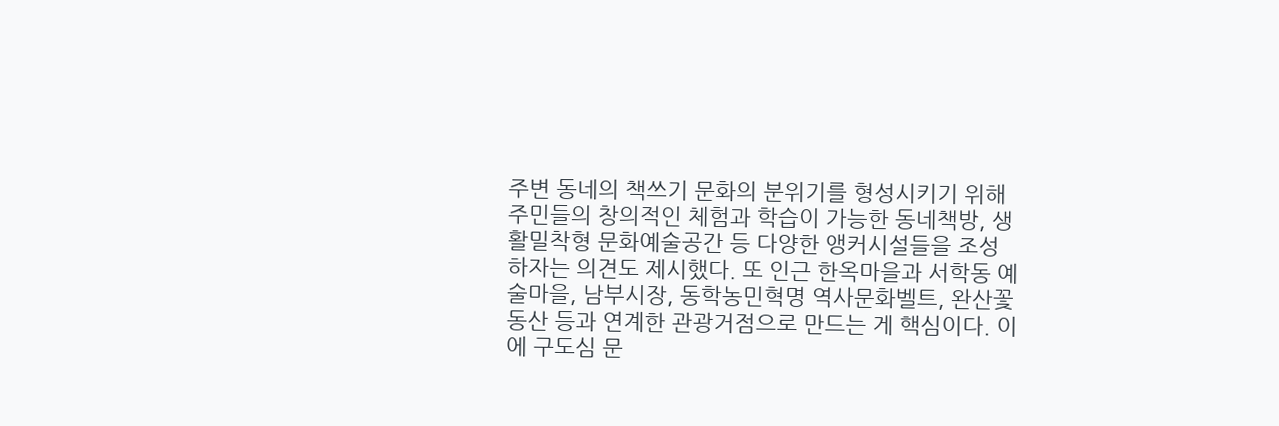주변 동네의 책쓰기 문화의 분위기를 형성시키기 위해 주민들의 창의적인 체험과 학습이 가능한 동네책방, 생활밀착형 문화예술공간 등 다양한 앵커시설들을 조성하자는 의견도 제시했다. 또 인근 한옥마을과 서학동 예술마을, 남부시장, 동학농민혁명 역사문화벨트, 완산꽃동산 등과 연계한 관광거점으로 만드는 게 핵심이다. 이에 구도심 문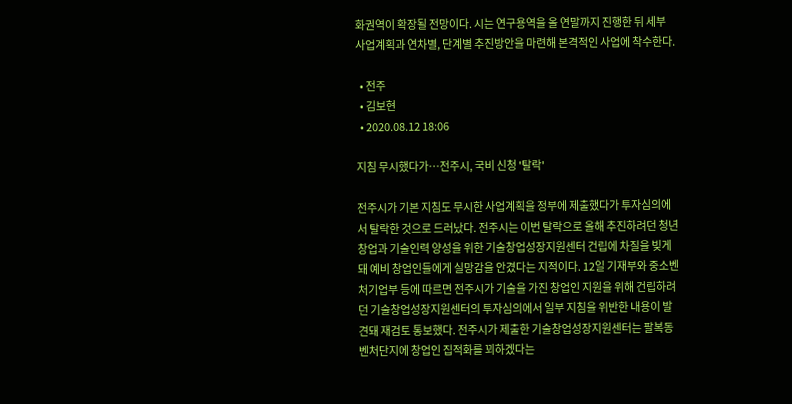화권역이 확장될 전망이다. 시는 연구용역을 올 연말까지 진행한 뒤 세부 사업계획과 연차별, 단계별 추진방안을 마련해 본격적인 사업에 착수한다.

  • 전주
  • 김보현
  • 2020.08.12 18:06

지침 무시했다가…전주시, 국비 신청 '탈락'

전주시가 기본 지침도 무시한 사업계획을 정부에 제출했다가 투자심의에서 탈락한 것으로 드러났다. 전주시는 이번 탈락으로 올해 추진하려던 청년창업과 기술인력 양성을 위한 기술창업성장지원센터 건립에 차질을 빚게 돼 예비 창업인들에게 실망감을 안겼다는 지적이다. 12일 기재부와 중소벤처기업부 등에 따르면 전주시가 기술을 가진 창업인 지원을 위해 건립하려던 기술창업성장지원센터의 투자심의에서 일부 지침을 위반한 내용이 발견돼 재검토 통보했다. 전주시가 제출한 기술창업성장지원센터는 팔복동 벤처단지에 창업인 집적화를 꾀하겠다는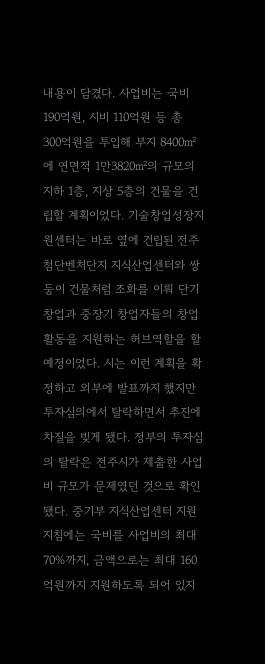내용이 담겼다. 사업비는 국비 190억원, 시비 110억원 등 총 300억원을 투입해 부지 8400㎡에 연면적 1만3820㎡의 규모의 지하 1층, 지상 5층의 건물을 건립할 계획이었다. 기술창업성장지원센터는 바로 옆에 건립된 전주첨단벤처단지 지식산업센터와 쌍둥이 건물처럼 조화를 이뤄 단기창업과 중장기 창업자들의 창업 활동을 지원하는 허브역할을 할 예정이었다. 시는 이런 계획을 확정하고 외부에 발표까지 했지만 투자심의에서 탈락하면서 추진에 차질을 빚게 됐다. 정부의 투자심의 탈락은 전주시가 제출한 사업비 규모가 문제였던 것으로 확인됐다. 중기부 지식산업센터 지원 지침에는 국비를 사업비의 최대 70%까지, 금액으로는 최대 160억원까지 지원하도록 되어 있지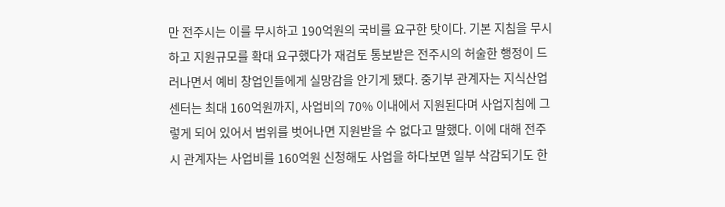만 전주시는 이를 무시하고 190억원의 국비를 요구한 탓이다. 기본 지침을 무시하고 지원규모를 확대 요구했다가 재검토 통보받은 전주시의 허술한 행정이 드러나면서 예비 창업인들에게 실망감을 안기게 됐다. 중기부 관계자는 지식산업센터는 최대 160억원까지, 사업비의 70% 이내에서 지원된다며 사업지침에 그렇게 되어 있어서 범위를 벗어나면 지원받을 수 없다고 말했다. 이에 대해 전주시 관계자는 사업비를 160억원 신청해도 사업을 하다보면 일부 삭감되기도 한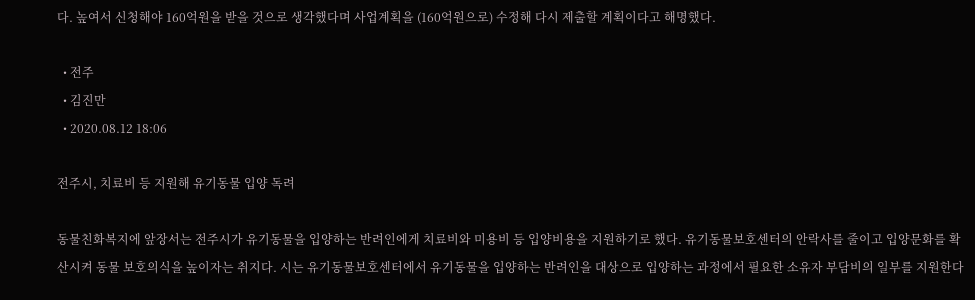다. 높여서 신청해야 160억원을 받을 것으로 생각했다며 사업계획을 (160억원으로) 수정해 다시 제출할 계획이다고 해명했다.

  • 전주
  • 김진만
  • 2020.08.12 18:06

전주시, 치료비 등 지원해 유기동물 입양 독려

동물친화복지에 앞장서는 전주시가 유기동물을 입양하는 반려인에게 치료비와 미용비 등 입양비용을 지원하기로 했다. 유기동물보호센터의 안락사를 줄이고 입양문화를 확산시켜 동물 보호의식을 높이자는 취지다. 시는 유기동물보호센터에서 유기동물을 입양하는 반려인을 대상으로 입양하는 과정에서 필요한 소유자 부담비의 일부를 지원한다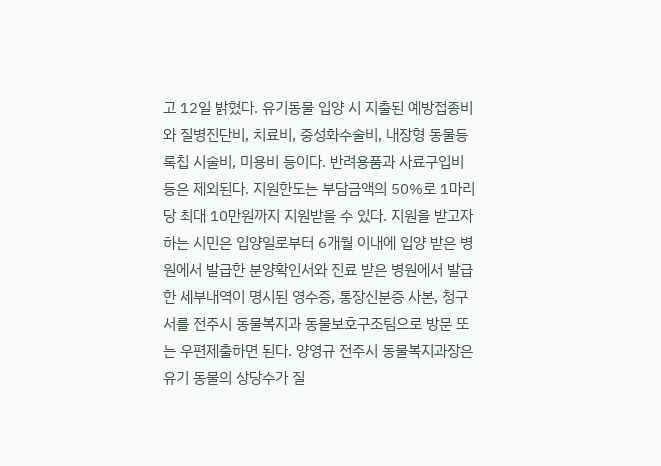고 12일 밝혔다. 유기동물 입양 시 지출된 예방접종비와 질병진단비, 치료비, 중성화수술비, 내장형 동물등록칩 시술비, 미용비 등이다. 반려용품과 사료구입비 등은 제외된다. 지원한도는 부담금액의 50%로 1마리당 최대 10만원까지 지원받을 수 있다. 지원을 받고자 하는 시민은 입양일로부터 6개월 이내에 입양 받은 병원에서 발급한 분양확인서와 진료 받은 병원에서 발급한 세부내역이 명시된 영수증, 통장신분증 사본, 청구서를 전주시 동물복지과 동물보호구조팀으로 방문 또는 우편제출하면 된다. 양영규 전주시 동물복지과장은 유기 동물의 상당수가 질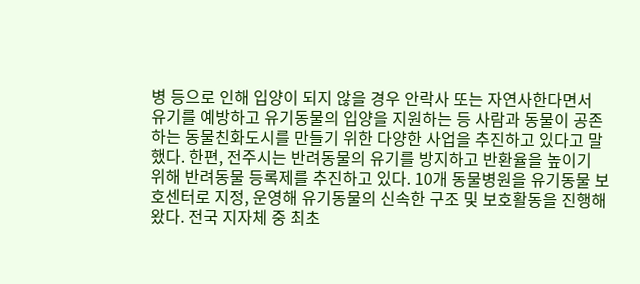병 등으로 인해 입양이 되지 않을 경우 안락사 또는 자연사한다면서 유기를 예방하고 유기동물의 입양을 지원하는 등 사람과 동물이 공존하는 동물친화도시를 만들기 위한 다양한 사업을 추진하고 있다고 말했다. 한편, 전주시는 반려동물의 유기를 방지하고 반환율을 높이기 위해 반려동물 등록제를 추진하고 있다. 10개 동물병원을 유기동물 보호센터로 지정, 운영해 유기동물의 신속한 구조 및 보호활동을 진행해왔다. 전국 지자체 중 최초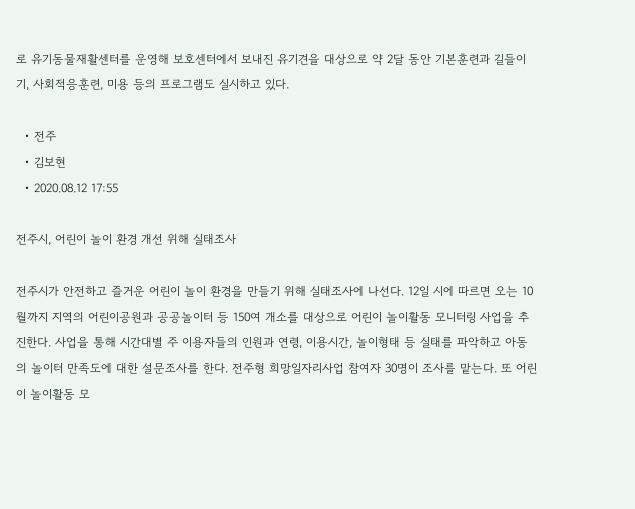로 유기동물재활센터를 운영해 보호센터에서 보내진 유기견을 대상으로 약 2달 동안 기본훈련과 길들이기, 사회적응훈련, 미용 등의 프로그램도 실시하고 있다.

  • 전주
  • 김보현
  • 2020.08.12 17:55

전주시, 어린이 놀이 환경 개선 위해 실태조사

전주시가 안전하고 즐거운 어린이 놀이 환경을 만들기 위해 실태조사에 나선다. 12일 시에 따르면 오는 10월까지 지역의 어린이공원과 공공놀이터 등 150여 개소를 대상으로 어린이 놀이활동 모니터링 사업을 추진한다. 사업을 통해 시간대별 주 이용자들의 인원과 연령, 이용시간, 놀이형태 등 실태를 파악하고 아동의 놀이터 만족도에 대한 설문조사를 한다. 전주형 희망일자리사업 참여자 30명이 조사를 맡는다. 또 어린이 놀이활동 모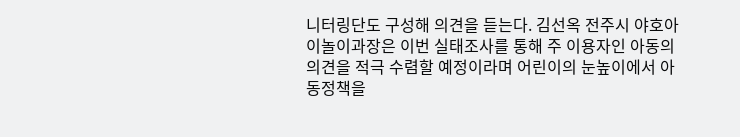니터링단도 구성해 의견을 듣는다. 김선옥 전주시 야호아이놀이과장은 이번 실태조사를 통해 주 이용자인 아동의 의견을 적극 수렴할 예정이라며 어린이의 눈높이에서 아동정책을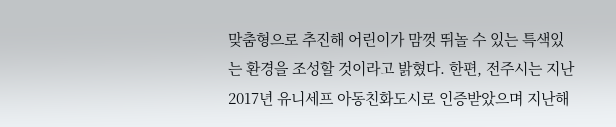맞춤형으로 추진해 어린이가 맘껏 뛰놀 수 있는 특색있는 환경을 조성할 것이라고 밝혔다. 한편, 전주시는 지난 2017년 유니세프 아동친화도시로 인증받았으며 지난해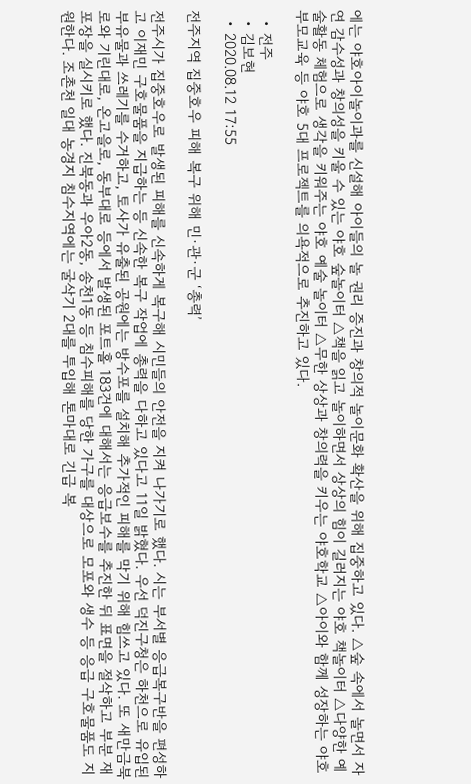에는 야호아이놀이과를 신설해 아이들의 놀 권리 증진과 창의적 놀이문화 확산을 위해 집중하고 있다. △숲 속에서 놀면서 자연 감수성과 창의성을 키울 수 있는 야호 숲놀이터 △책을 읽고 놀이하면서 상상의 힘이 길러지는 야호 책놀이터 △다양한 예술활동 체험으로 생각을 키워주는 야호 예술 놀이터 △무한 상상과 창의력을 키우는 야호학교 △아이와 함께 성장하는 야호 부모교육 등 야호 5대 프로젝트를 의욕적으로 추진하고 있다.

  • 전주
  • 김보현
  • 2020.08.12 17:55

전주지역 집중호우 피해 복구 위해 민·관·군 ‘총력’

전주시가 집중호우로 발생된 피해를 신속하게 복구해 시민들의 안전을 지켜 나가기로 했다. 시는 부서별 응급복구반을 편성하고 이재민 구호물품을 지급하는 등 신속한 복구 작업에 총력을 다하고 있다고 11일 밝혔다. 우선 덕진구청은 하천으로 유입된 부유물과 쓰레기를 수거하고, 토사가 유출된 공원에는 방수포를 설치해 추가적인 피해를 막기 위해 힘쓰고 있다. 또 새만금북로와 기린대로, 온고을로, 동부대로 등에서 발생된 포트홀 183건에 대해서는 응급보수를 추진한 뒤 표면을 절삭하고 부분 재포장을 실시키로 했다. 진북동과 우아2동, 송천1동 등 침수피해를 당한 가구를 대상으로 모포와 생수 등 응급 구호물품도 지원한다. 조촌천 일대 농경지 침수지역에는 굴삭기 2대를 투입해 톤마대로 긴급 복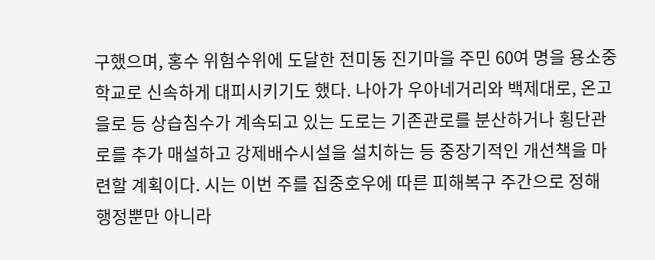구했으며, 홍수 위험수위에 도달한 전미동 진기마을 주민 60여 명을 용소중학교로 신속하게 대피시키기도 했다. 나아가 우아네거리와 백제대로, 온고을로 등 상습침수가 계속되고 있는 도로는 기존관로를 분산하거나 횡단관로를 추가 매설하고 강제배수시설을 설치하는 등 중장기적인 개선책을 마련할 계획이다. 시는 이번 주를 집중호우에 따른 피해복구 주간으로 정해 행정뿐만 아니라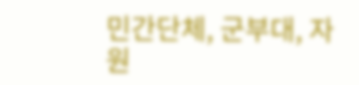민간단체, 군부대, 자원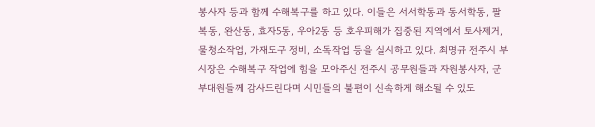봉사자 등과 함께 수해복구를 하고 있다. 이들은 서서학동과 동서학동, 팔복동, 완산동, 효자5동, 우아2동 등 호우피해가 집중된 지역에서 토사제거, 물청소작업, 가재도구 정비, 소독작업 등을 실시하고 있다. 최명규 전주시 부시장은 수해복구 작업에 힘을 모아주신 전주시 공무원들과 자원봉사자, 군부대원들께 감사드린다며 시민들의 불편이 신속하게 해소될 수 있도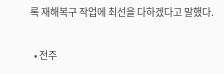록 재해복구 작업에 최선을 다하겠다고 말했다.

  • 전주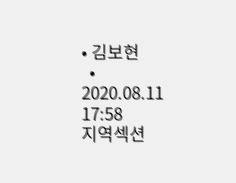• 김보현
  • 2020.08.11 17:58
지역섹션